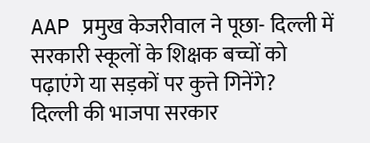AAP प्रमुख केजरीवाल ने पूछा- दिल्ली में सरकारी स्कूलों के शिक्षक बच्चों को पढ़ाएंगे या सड़कों पर कुत्ते गिनेंगे?
दिल्ली की भाजपा सरकार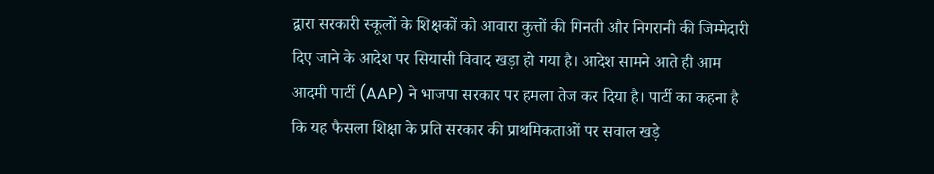द्वारा सरकारी स्कूलों के शिक्षकों को आवारा कुत्तों की गिनती और निगरानी की जिम्मेदारी दिए जाने के आदेश पर सियासी विवाद खड़ा हो गया है। आदेश सामने आते ही आम आदमी पार्टी (AAP) ने भाजपा सरकार पर हमला तेज कर दिया है। पार्टी का कहना है कि यह फैसला शिक्षा के प्रति सरकार की प्राथमिकताओं पर सवाल खड़े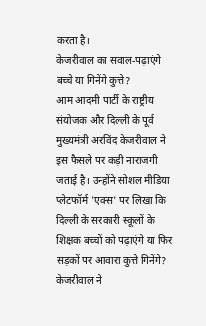करता है।
केजरीवाल का सवाल-पढ़ाएंगे बच्चे या गिनेंगे कुत्ते?
आम आदमी पार्टी के राष्ट्रीय संयोजक और दिल्ली के पूर्व मुख्यमंत्री अरविंद केजरीवाल ने इस फैसले पर कड़ी नाराजगी जताई है। उन्होंने सोशल मीडिया प्लेटफॉर्म 'एक्स' पर लिखा कि दिल्ली के सरकारी स्कूलों के शिक्षक बच्चों को पढ़ाएंगे या फिर सड़कों पर आवारा कुत्ते गिनेंगे? केजरीवाल ने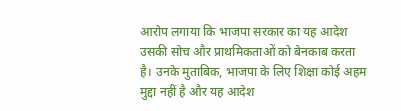आरोप लगाया कि भाजपा सरकार का यह आदेश उसकी सोच और प्राथमिकताओं को बेनकाब करता है। उनके मुताबिक, भाजपा के लिए शिक्षा कोई अहम मुद्दा नहीं है और यह आदेश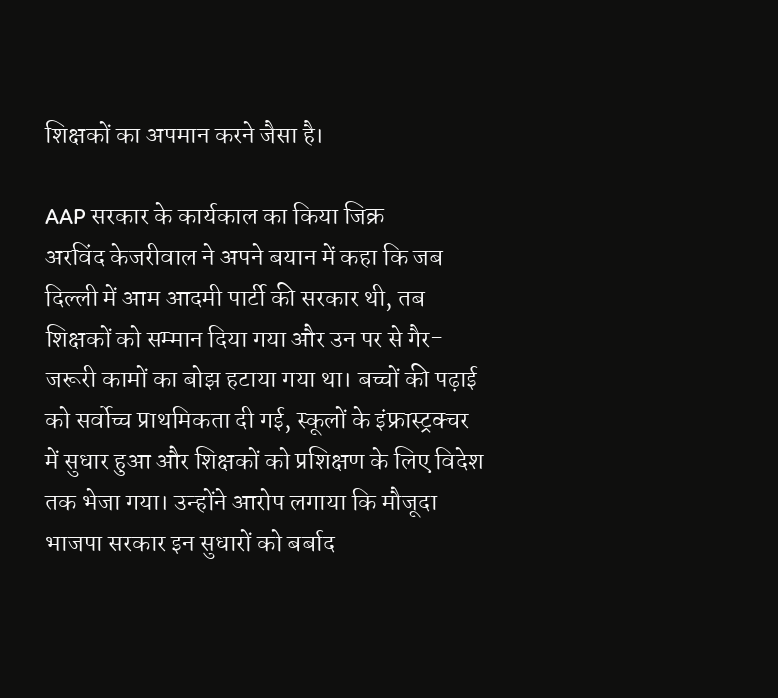शिक्षकों का अपमान करने जैसा है।

AAP सरकार के कार्यकाल का किया जिक्र
अरविंद केजरीवाल ने अपने बयान में कहा कि जब दिल्ली में आम आदमी पार्टी की सरकार थी, तब शिक्षकों को सम्मान दिया गया और उन पर से गैर-जरूरी कामों का बोझ हटाया गया था। बच्चों की पढ़ाई को सर्वोच्च प्राथमिकता दी गई, स्कूलों के इंफ्रास्ट्रक्चर में सुधार हुआ और शिक्षकों को प्रशिक्षण के लिए विदेश तक भेजा गया। उन्होंने आरोप लगाया कि मौजूदा भाजपा सरकार इन सुधारों को बर्बाद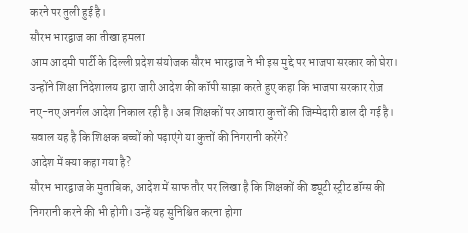करने पर तुली हुई है।
सौरभ भारद्वाज का तीखा हमला
आम आदमी पार्टी के दिल्ली प्रदेश संयोजक सौरभ भारद्वाज ने भी इस मुद्दे पर भाजपा सरकार को घेरा। उन्होंने शिक्षा निदेशालय द्वारा जारी आदेश की कॉपी साझा करते हुए कहा कि भाजपा सरकार रोज़ नए-नए अनर्गल आदेश निकाल रही है। अब शिक्षकों पर आवारा कुत्तों की जिम्मेदारी डाल दी गई है। सवाल यह है कि शिक्षक बच्चों को पढ़ाएंगे या कुत्तों की निगरानी करेंगे?
आदेश में क्या कहा गया है?
सौरभ भारद्वाज के मुताबिक, आदेश में साफ तौर पर लिखा है कि शिक्षकों की ड्यूटी स्ट्रीट डॉग्स की निगरानी करने की भी होगी। उन्हें यह सुनिश्चित करना होगा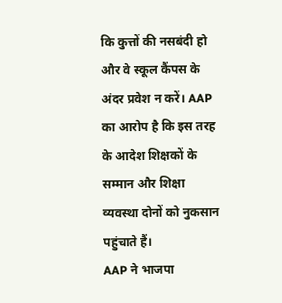कि कुत्तों की नसबंदी हो और वे स्कूल कैंपस के अंदर प्रवेश न करें। AAP का आरोप है कि इस तरह के आदेश शिक्षकों के सम्मान और शिक्षा व्यवस्था दोनों को नुकसान पहुंचाते हैं।
AAP ने भाजपा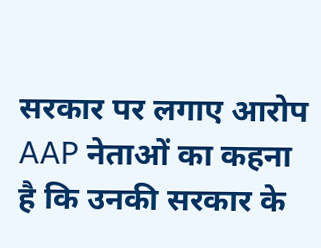सरकार पर लगाए आरोप
AAP नेताओं का कहना है कि उनकी सरकार के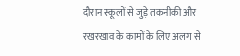दौरान स्कूलों से जुड़े तकनीकी और रखरखाव के कामों के लिए अलग से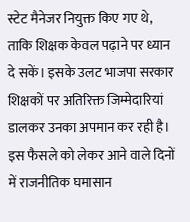स्टेट मैनेजर नियुक्त किए गए थे, ताकि शिक्षक केवल पढ़ाने पर ध्यान दे सकें। इसके उलट भाजपा सरकार शिक्षकों पर अतिरिक्त जिम्मेदारियां डालकर उनका अपमान कर रही है। इस फैसले को लेकर आने वाले दिनों में राजनीतिक घमासान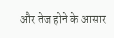और तेज होने के आसार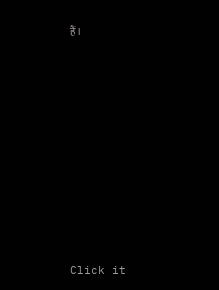हैं।












Click it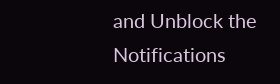and Unblock the Notifications